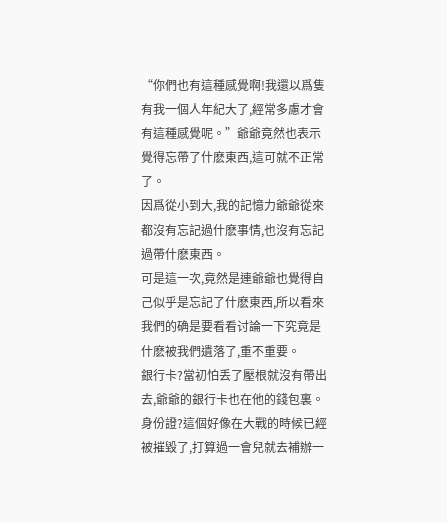“你們也有這種感覺啊!我還以爲隻有我一個人年紀大了,經常多慮才會有這種感覺呢。”爺爺竟然也表示覺得忘帶了什麽東西,這可就不正常了。
因爲從小到大,我的記憶力爺爺從來都沒有忘記過什麽事情,也沒有忘記過帶什麽東西。
可是這一次,竟然是連爺爺也覺得自己似乎是忘記了什麽東西,所以看來我們的确是要看看讨論一下究竟是什麽被我們遺落了,重不重要。
銀行卡?當初怕丢了壓根就沒有帶出去,爺爺的銀行卡也在他的錢包裏。
身份證?這個好像在大戰的時候已經被摧毀了,打算過一會兒就去補辦一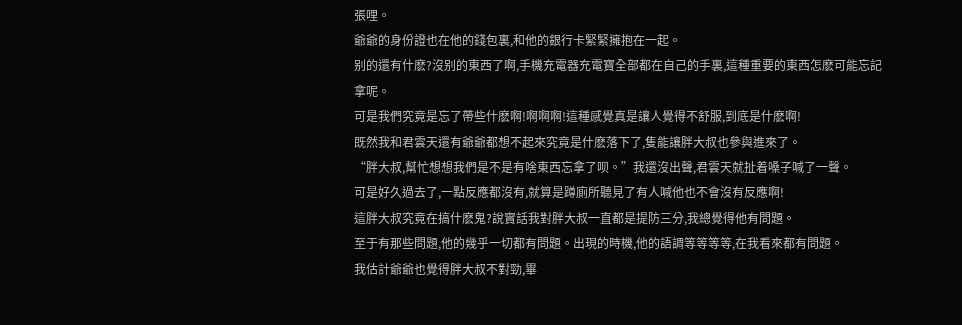張哩。
爺爺的身份證也在他的錢包裏,和他的銀行卡緊緊擁抱在一起。
别的還有什麽?沒别的東西了啊,手機充電器充電寶全部都在自己的手裏,這種重要的東西怎麽可能忘記拿呢。
可是我們究竟是忘了帶些什麽啊!啊啊啊!這種感覺真是讓人覺得不舒服,到底是什麽啊!
既然我和君雲天還有爺爺都想不起來究竟是什麽落下了,隻能讓胖大叔也參與進來了。
“胖大叔,幫忙想想我們是不是有啥東西忘拿了呗。”我還沒出聲,君雲天就扯着嗓子喊了一聲。
可是好久過去了,一點反應都沒有,就算是蹲廁所聽見了有人喊他也不會沒有反應啊!
這胖大叔究竟在搞什麽鬼?說實話我對胖大叔一直都是提防三分,我總覺得他有問題。
至于有那些問題,他的幾乎一切都有問題。出現的時機,他的語調等等等等,在我看來都有問題。
我估計爺爺也覺得胖大叔不對勁,畢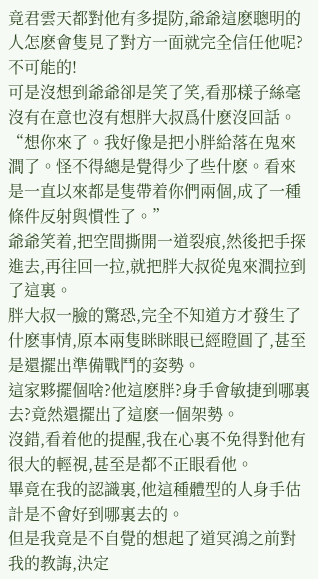竟君雲天都對他有多提防,爺爺這麽聰明的人怎麽會隻見了對方一面就完全信任他呢?不可能的!
可是沒想到爺爺卻是笑了笑,看那樣子絲毫沒有在意也沒有想胖大叔爲什麽沒回話。
“想你來了。我好像是把小胖給落在鬼來澗了。怪不得總是覺得少了些什麽。看來是一直以來都是隻帶着你們兩個,成了一種條件反射與慣性了。”
爺爺笑着,把空間撕開一道裂痕,然後把手探進去,再往回一拉,就把胖大叔從鬼來澗拉到了這裏。
胖大叔一臉的驚恐,完全不知道方才發生了什麽事情,原本兩隻眯眯眼已經瞪圓了,甚至是還擺出準備戰鬥的姿勢。
這家夥擺個啥?他這麽胖?身手會敏捷到哪裏去?竟然還擺出了這麽一個架勢。
沒錯,看着他的提醒,我在心裏不免得對他有很大的輕視,甚至是都不正眼看他。
畢竟在我的認識裏,他這種體型的人身手估計是不會好到哪裏去的。
但是我竟是不自覺的想起了道冥鴻之前對我的教誨,決定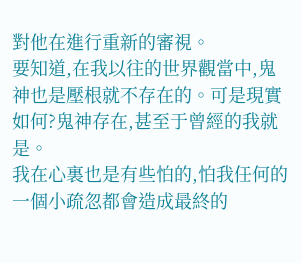對他在進行重新的審視。
要知道,在我以往的世界觀當中,鬼神也是壓根就不存在的。可是現實如何?鬼神存在,甚至于曾經的我就是。
我在心裏也是有些怕的,怕我任何的一個小疏忽都會造成最終的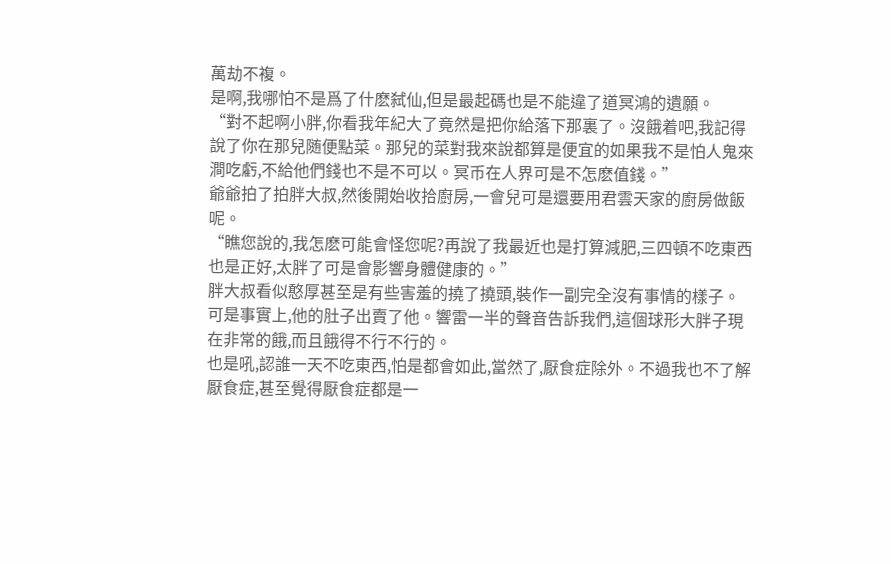萬劫不複。
是啊,我哪怕不是爲了什麽弑仙,但是最起碼也是不能違了道冥鴻的遺願。
“對不起啊小胖,你看我年紀大了竟然是把你給落下那裏了。沒餓着吧,我記得說了你在那兒随便點菜。那兒的菜對我來說都算是便宜的如果我不是怕人鬼來澗吃虧,不給他們錢也不是不可以。冥币在人界可是不怎麽值錢。”
爺爺拍了拍胖大叔,然後開始收拾廚房,一會兒可是還要用君雲天家的廚房做飯呢。
“瞧您說的,我怎麽可能會怪您呢?再說了我最近也是打算減肥,三四頓不吃東西也是正好,太胖了可是會影響身體健康的。”
胖大叔看似憨厚甚至是有些害羞的撓了撓頭,裝作一副完全沒有事情的樣子。
可是事實上,他的肚子出賣了他。響雷一半的聲音告訴我們,這個球形大胖子現在非常的餓,而且餓得不行不行的。
也是吼,認誰一天不吃東西,怕是都會如此,當然了,厭食症除外。不過我也不了解厭食症,甚至覺得厭食症都是一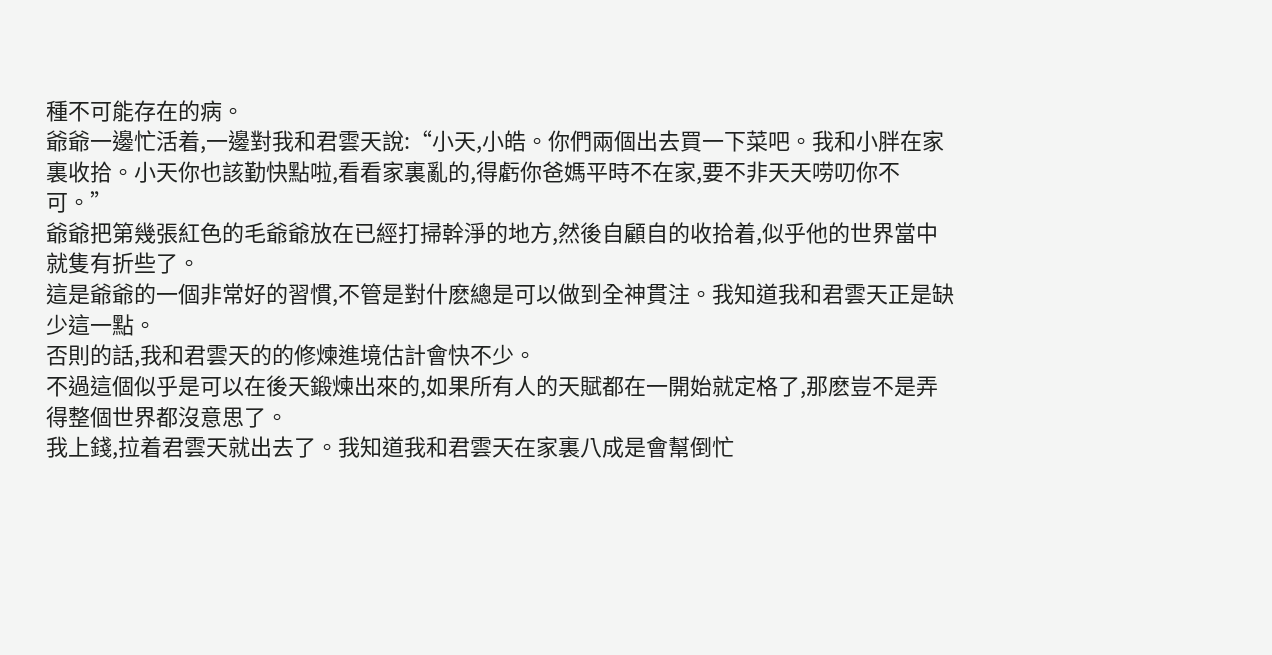種不可能存在的病。
爺爺一邊忙活着,一邊對我和君雲天說:“小天,小皓。你們兩個出去買一下菜吧。我和小胖在家裏收拾。小天你也該勤快點啦,看看家裏亂的,得虧你爸媽平時不在家,要不非天天唠叨你不可。”
爺爺把第幾張紅色的毛爺爺放在已經打掃幹淨的地方,然後自顧自的收拾着,似乎他的世界當中就隻有折些了。
這是爺爺的一個非常好的習慣,不管是對什麽總是可以做到全神貫注。我知道我和君雲天正是缺少這一點。
否則的話,我和君雲天的的修煉進境估計會快不少。
不過這個似乎是可以在後天鍛煉出來的,如果所有人的天賦都在一開始就定格了,那麽豈不是弄得整個世界都沒意思了。
我上錢,拉着君雲天就出去了。我知道我和君雲天在家裏八成是會幫倒忙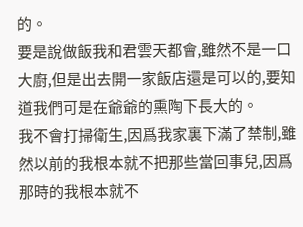的。
要是說做飯我和君雲天都會,雖然不是一口大廚,但是出去開一家飯店還是可以的,要知道我們可是在爺爺的熏陶下長大的。
我不會打掃衛生,因爲我家裏下滿了禁制,雖然以前的我根本就不把那些當回事兒,因爲那時的我根本就不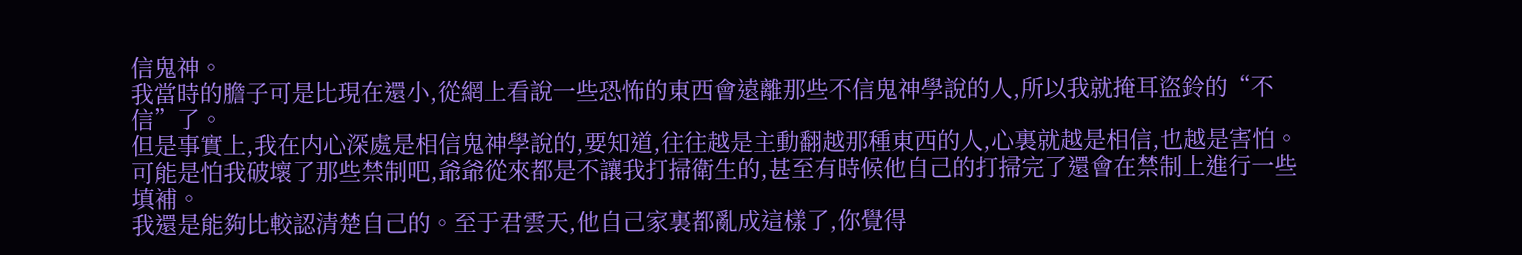信鬼神。
我當時的膽子可是比現在還小,從網上看說一些恐怖的東西會遠離那些不信鬼神學說的人,所以我就掩耳盜鈴的“不信”了。
但是事實上,我在内心深處是相信鬼神學說的,要知道,往往越是主動翻越那種東西的人,心裏就越是相信,也越是害怕。
可能是怕我破壞了那些禁制吧,爺爺從來都是不讓我打掃衛生的,甚至有時候他自己的打掃完了還會在禁制上進行一些填補。
我還是能夠比較認清楚自己的。至于君雲天,他自己家裏都亂成這樣了,你覺得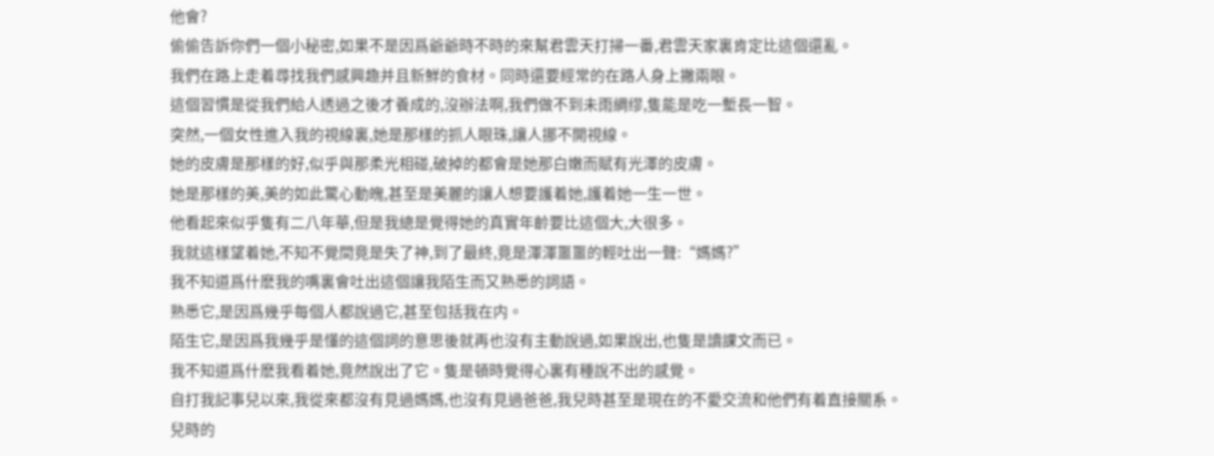他會?
偷偷告訴你們一個小秘密,如果不是因爲爺爺時不時的來幫君雲天打掃一番,君雲天家裏肯定比這個還亂。
我們在路上走着尋找我們感興趣并且新鮮的食材。同時還要經常的在路人身上撇兩眼。
這個習慣是從我們給人透過之後才養成的,沒辦法啊,我們做不到未雨綢缪,隻能是吃一塹長一智。
突然,一個女性進入我的視線裏,她是那樣的抓人眼珠,讓人挪不開視線。
她的皮膚是那樣的好,似乎與那柔光相碰,破掉的都會是她那白嫩而賦有光澤的皮膚。
她是那樣的美,美的如此驚心動魄,甚至是美麗的讓人想要護着她,護着她一生一世。
他看起來似乎隻有二八年華,但是我總是覺得她的真實年齡要比這個大,大很多。
我就這樣望着她,不知不覺間竟是失了神,到了最終,竟是渾渾噩噩的輕吐出一聲:“媽媽?”
我不知道爲什麽我的嘴裏會吐出這個讓我陌生而又熟悉的詞語。
熟悉它,是因爲幾乎每個人都說過它,甚至包括我在内。
陌生它,是因爲我幾乎是懂的這個詞的意思後就再也沒有主動說過,如果說出,也隻是讀課文而已。
我不知道爲什麽我看着她,竟然說出了它。隻是頓時覺得心裏有種說不出的感覺。
自打我記事兒以來,我從來都沒有見過媽媽,也沒有見過爸爸,我兒時甚至是現在的不愛交流和他們有着直接關系。
兒時的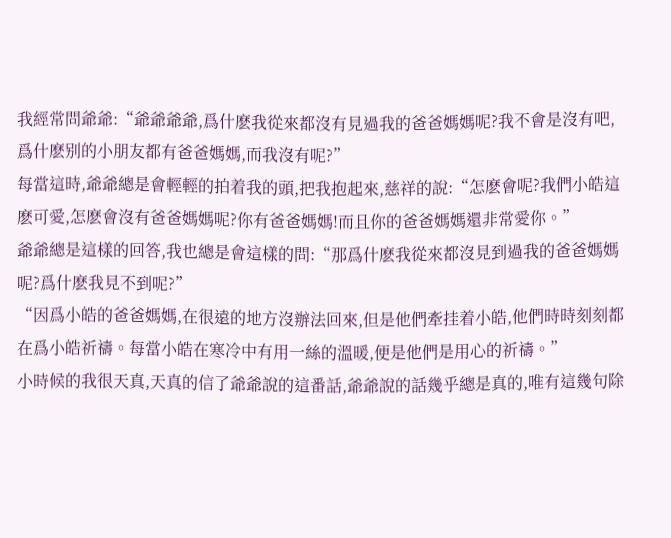我經常問爺爺:“爺爺爺爺,爲什麽我從來都沒有見過我的爸爸媽媽呢?我不會是沒有吧,爲什麽别的小朋友都有爸爸媽媽,而我沒有呢?”
每當這時,爺爺總是會輕輕的拍着我的頭,把我抱起來,慈祥的說:“怎麽會呢?我們小皓這麽可愛,怎麽會沒有爸爸媽媽呢?你有爸爸媽媽!而且你的爸爸媽媽還非常愛你。”
爺爺總是這樣的回答,我也總是會這樣的問:“那爲什麽我從來都沒見到過我的爸爸媽媽呢?爲什麽我見不到呢?”
“因爲小皓的爸爸媽媽,在很遠的地方沒辦法回來,但是他們牽挂着小皓,他們時時刻刻都在爲小皓祈禱。每當小皓在寒冷中有用一絲的溫暖,便是他們是用心的祈禱。”
小時候的我很天真,天真的信了爺爺說的這番話,爺爺說的話幾乎總是真的,唯有這幾句除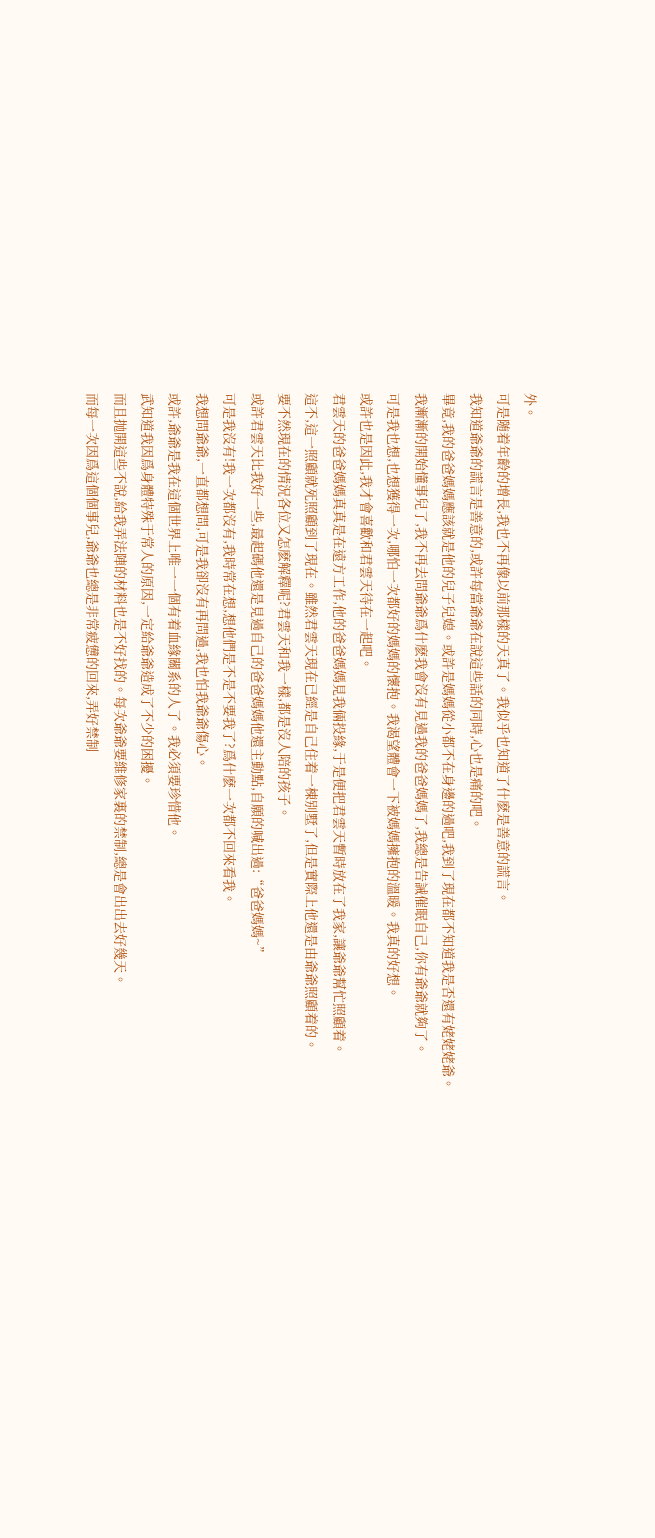外。
可是随着年齡的增長,我也不再像以前那樣的天真了。我似乎也知道了什麽是善意的謊言。
我知道爺爺的謊言是善意的,或許每當爺爺在說這些話的同時,心也是痛的吧。
畢竟,我的爸爸媽媽應該就是他的兒子兒媳。或許是媽媽從小都不在身邊的過吧,我到了現在都不知道我是否還有姥姥姥爺。
我漸漸的開始懂事兒了,我不再去問爺爺爲什麽我會沒有見過我的爸爸媽媽了,我總是告誡催眠自己,你有爺爺就夠了。
可是我也想,也想獲得一次,哪怕一次都好的媽媽的懷抱。我渴望體會一下被媽媽擁抱的溫暖。我真的好想。
或許也是因此,我才會喜歡和君雲天待在一起吧。
君雲天的爸爸媽媽真真是在遠方工作,他的爸爸媽媽見我倆投緣,于是便把君雲天暫時放在了我家,讓爺爺幫忙照顧着。
這不,這一照顧就死照顧到了現在。雖然君雲天現在已經是自己住着一棟别墅了,但是實際上他還是由爺爺照顧着的。
要不然現在的情況各位又怎麽解釋呢?君雲天和我一樣,都是沒人陪的孩子。
或許君雲天比我好一些,最起碼他還是見過自己的爸爸媽媽他還主動點,自願的喊出過:“爸爸媽媽~”
可是我沒有!我一次都沒有,我時常在想,想他們是不是不要我了?爲什麽一次都不回來看我。
我想問爺爺,一直都想問,可是我卻沒有再問過,我也怕我爺爺傷心。
或許,爺爺是我在這個世界上唯一一個有着血緣關系的人了。我必須要珍惜他。
武知道我因爲身體特殊于常人的原因,一定給爺爺造成了不少的困擾。
而且抛開這些不說,給我弄法陣的材料也是不好找的。每次爺爺要維修家裏的禁制,總是會出出去好幾天。
而每一次因爲這個個事兒,爺爺也總是非常疲憊的回來,弄好禁制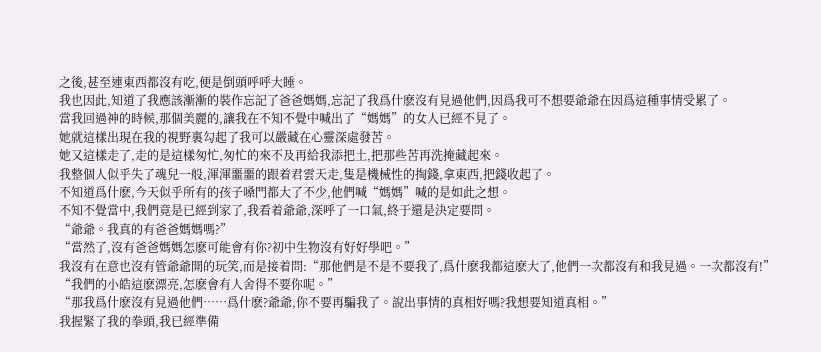之後,甚至連東西都沒有吃,便是倒頭呼呼大睡。
我也因此,知道了我應該漸漸的裝作忘記了爸爸媽媽,忘記了我爲什麽沒有見過他們,因爲我可不想要爺爺在因爲這種事情受累了。
當我回過神的時候,那個美麗的,讓我在不知不覺中喊出了“媽媽”的女人已經不見了。
她就這樣出現在我的視野裏勾起了我可以嚴藏在心靈深處發苦。
她又這樣走了,走的是這樣匆忙,匆忙的來不及再給我添把土,把那些苦再洗掩藏起來。
我整個人似乎失了魂兒一般,渾渾噩噩的跟着君雲天走,隻是機械性的掏錢,拿東西,把錢收起了。
不知道爲什麽,今天似乎所有的孩子嗓門都大了不少,他們喊“媽媽”喊的是如此之想。
不知不覺當中,我們竟是已經到家了,我看着爺爺,深呼了一口氣,終于還是決定要問。
“爺爺。我真的有爸爸媽媽嗎?”
“當然了,沒有爸爸媽媽怎麽可能會有你?初中生物沒有好好學吧。”
我沒有在意也沒有管爺爺開的玩笑,而是接着問:“那他們是不是不要我了,爲什麽我都這麽大了,他們一次都沒有和我見過。一次都沒有!”
“我們的小皓這麽漂亮,怎麽會有人舍得不要你呢。”
“那我爲什麽沒有見過他們……爲什麽?爺爺,你不要再騙我了。說出事情的真相好嗎?我想要知道真相。”
我握緊了我的拳頭,我已經準備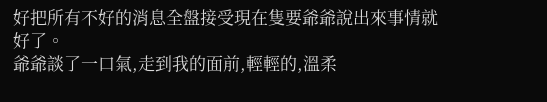好把所有不好的消息全盤接受現在隻要爺爺說出來事情就好了。
爺爺談了一口氣,走到我的面前,輕輕的,溫柔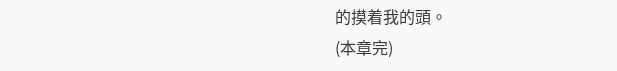的摸着我的頭。
(本章完)